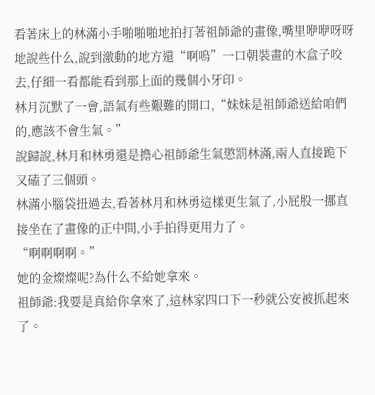看著床上的林滿小手啪啪啪地拍打著祖師爺的畫像,嘴里咿咿呀呀地說些什么,說到激動的地方還“啊嗚”一口朝裝畫的木盒子咬去,仔細一看都能看到那上面的幾個小牙印。
林月沉默了一會,語氣有些艱難的開口,“妹妹是祖師爺送給咱們的,應該不會生氣。”
說歸說,林月和林勇還是擔心祖師爺生氣懲罰林滿,兩人直接跪下又磕了三個頭。
林滿小腦袋扭過去,看著林月和林勇這樣更生氣了,小屁股一挪直接坐在了畫像的正中間,小手拍得更用力了。
“啊啊啊啊。”
她的金燦燦呢?為什么不給她拿來。
祖師爺:我要是真給你拿來了,這林家四口下一秒就公安被抓起來了。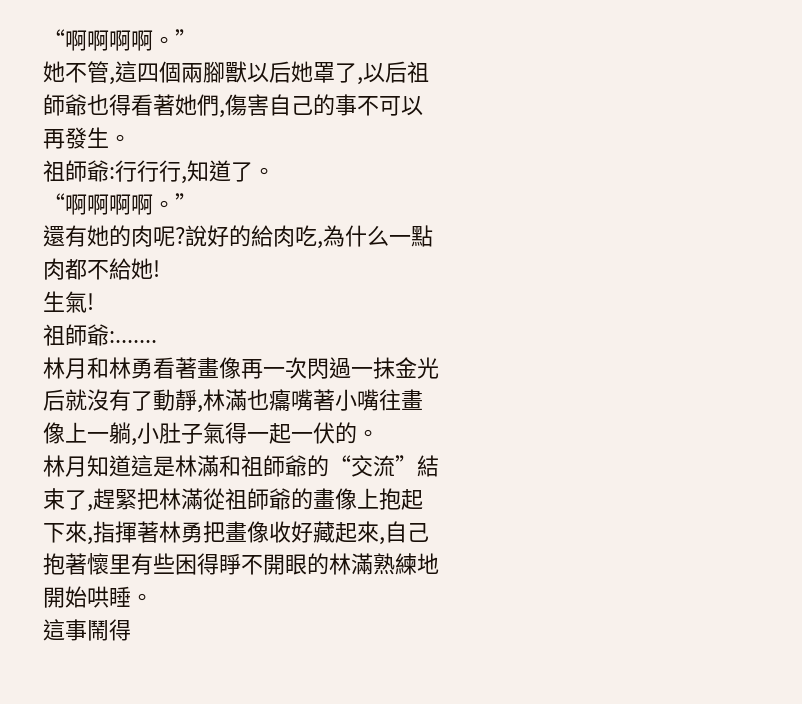“啊啊啊啊。”
她不管,這四個兩腳獸以后她罩了,以后祖師爺也得看著她們,傷害自己的事不可以再發生。
祖師爺:行行行,知道了。
“啊啊啊啊。”
還有她的肉呢?說好的給肉吃,為什么一點肉都不給她!
生氣!
祖師爺:.......
林月和林勇看著畫像再一次閃過一抹金光后就沒有了動靜,林滿也癟嘴著小嘴往畫像上一躺,小肚子氣得一起一伏的。
林月知道這是林滿和祖師爺的“交流”結束了,趕緊把林滿從祖師爺的畫像上抱起下來,指揮著林勇把畫像收好藏起來,自己抱著懷里有些困得睜不開眼的林滿熟練地開始哄睡。
這事鬧得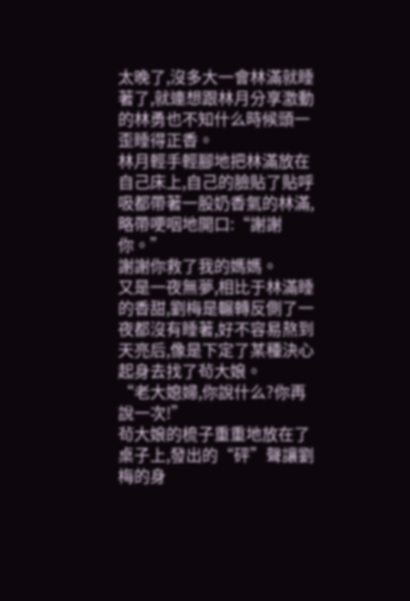太晚了,沒多大一會林滿就睡著了,就連想跟林月分享激動的林勇也不知什么時候頭一歪睡得正香。
林月輕手輕腳地把林滿放在自己床上,自己的臉貼了貼呼吸都帶著一股奶香氣的林滿,略帶哽咽地開口:“謝謝你。”
謝謝你救了我的媽媽。
又是一夜無夢,相比于林滿睡的香甜,劉梅是輾轉反側了一夜都沒有睡著,好不容易熬到天亮后,像是下定了某種決心起身去找了茍大娘。
“老大媳婦,你說什么?你再說一次!”
茍大娘的梳子重重地放在了桌子上,發出的“砰”聲讓劉梅的身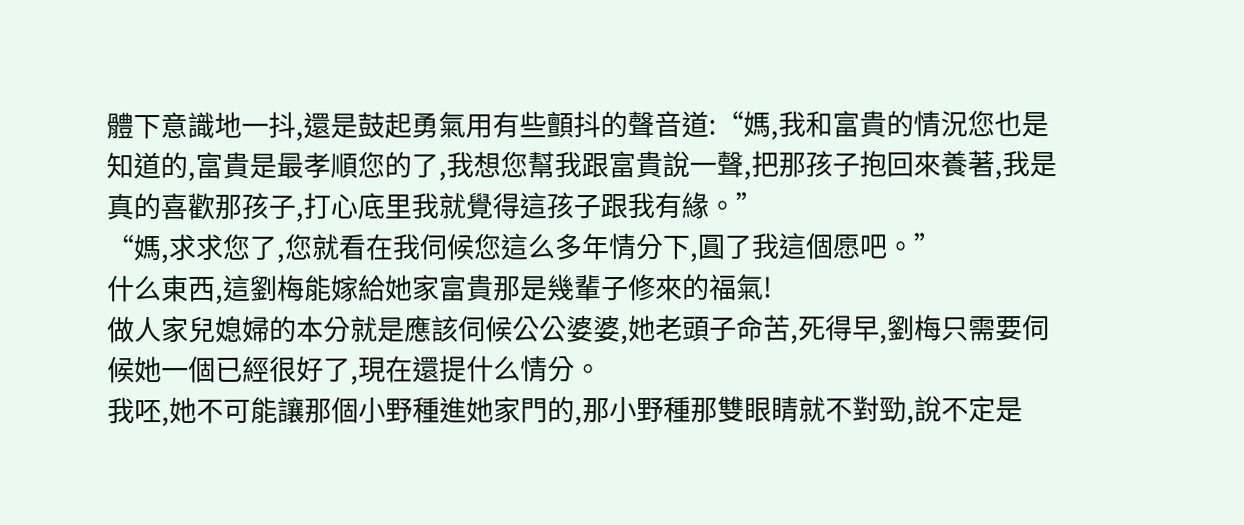體下意識地一抖,還是鼓起勇氣用有些顫抖的聲音道:“媽,我和富貴的情況您也是知道的,富貴是最孝順您的了,我想您幫我跟富貴說一聲,把那孩子抱回來養著,我是真的喜歡那孩子,打心底里我就覺得這孩子跟我有緣。”
“媽,求求您了,您就看在我伺候您這么多年情分下,圓了我這個愿吧。”
什么東西,這劉梅能嫁給她家富貴那是幾輩子修來的福氣!
做人家兒媳婦的本分就是應該伺候公公婆婆,她老頭子命苦,死得早,劉梅只需要伺候她一個已經很好了,現在還提什么情分。
我呸,她不可能讓那個小野種進她家門的,那小野種那雙眼睛就不對勁,說不定是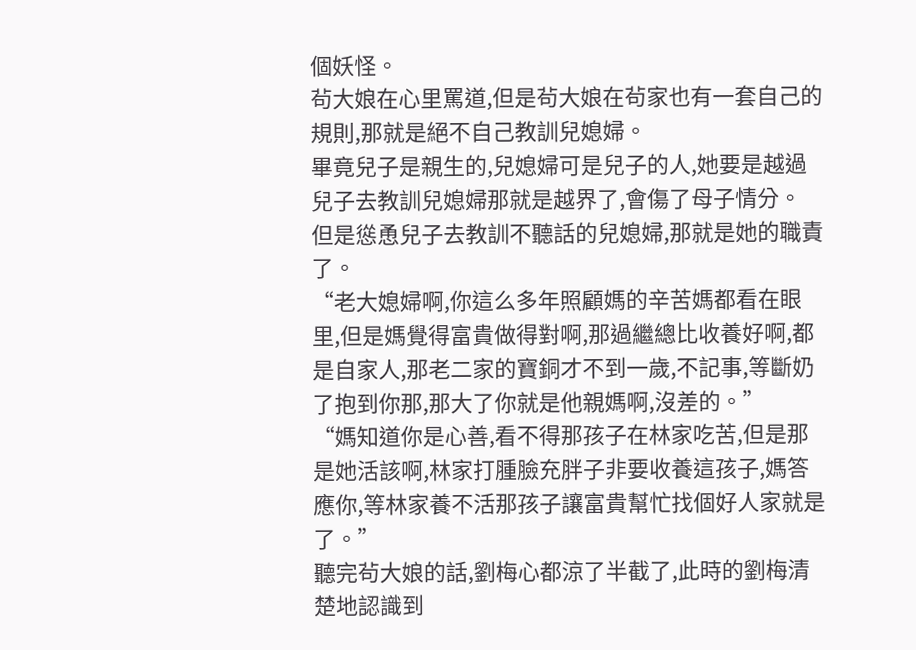個妖怪。
茍大娘在心里罵道,但是茍大娘在茍家也有一套自己的規則,那就是絕不自己教訓兒媳婦。
畢竟兒子是親生的,兒媳婦可是兒子的人,她要是越過兒子去教訓兒媳婦那就是越界了,會傷了母子情分。
但是慫恿兒子去教訓不聽話的兒媳婦,那就是她的職責了。
“老大媳婦啊,你這么多年照顧媽的辛苦媽都看在眼里,但是媽覺得富貴做得對啊,那過繼總比收養好啊,都是自家人,那老二家的寶銅才不到一歲,不記事,等斷奶了抱到你那,那大了你就是他親媽啊,沒差的。”
“媽知道你是心善,看不得那孩子在林家吃苦,但是那是她活該啊,林家打腫臉充胖子非要收養這孩子,媽答應你,等林家養不活那孩子讓富貴幫忙找個好人家就是了。”
聽完茍大娘的話,劉梅心都涼了半截了,此時的劉梅清楚地認識到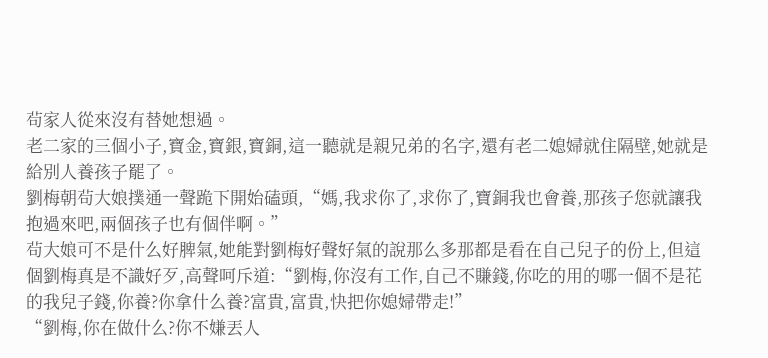茍家人從來沒有替她想過。
老二家的三個小子,寶金,寶銀,寶銅,這一聽就是親兄弟的名字,還有老二媳婦就住隔壁,她就是給別人養孩子罷了。
劉梅朝茍大娘撲通一聲跪下開始磕頭,“媽,我求你了,求你了,寶銅我也會養,那孩子您就讓我抱過來吧,兩個孩子也有個伴啊。”
茍大娘可不是什么好脾氣,她能對劉梅好聲好氣的說那么多那都是看在自己兒子的份上,但這個劉梅真是不識好歹,高聲呵斥道:“劉梅,你沒有工作,自己不賺錢,你吃的用的哪一個不是花的我兒子錢,你養?你拿什么養?富貴,富貴,快把你媳婦帶走!”
“劉梅,你在做什么?你不嫌丟人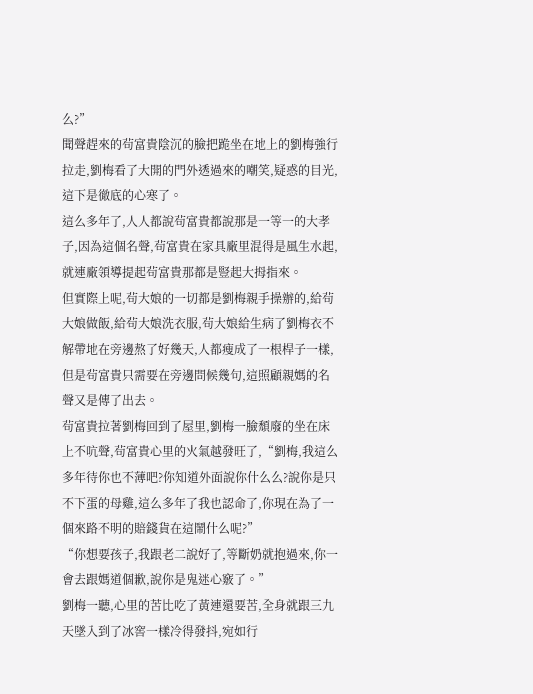么?”
聞聲趕來的茍富貴陰沉的臉把跪坐在地上的劉梅強行拉走,劉梅看了大開的門外透過來的嘲笑,疑惑的目光,這下是徹底的心寒了。
這么多年了,人人都說茍富貴都說那是一等一的大孝子,因為這個名聲,茍富貴在家具廠里混得是風生水起,就連廠領導提起茍富貴那都是豎起大拇指來。
但實際上呢,茍大娘的一切都是劉梅親手操辦的,給茍大娘做飯,給茍大娘洗衣服,茍大娘給生病了劉梅衣不解帶地在旁邊熬了好幾天,人都瘦成了一根桿子一樣,但是茍富貴只需要在旁邊問候幾句,這照顧親媽的名聲又是傳了出去。
茍富貴拉著劉梅回到了屋里,劉梅一臉頹廢的坐在床上不吭聲,茍富貴心里的火氣越發旺了,“劉梅,我這么多年待你也不薄吧?你知道外面說你什么么?說你是只不下蛋的母雞,這么多年了我也認命了,你現在為了一個來路不明的賠錢貨在這鬧什么呢?”
“你想要孩子,我跟老二說好了,等斷奶就抱過來,你一會去跟媽道個歉,說你是鬼迷心竅了。”
劉梅一聽,心里的苦比吃了黃連還要苦,全身就跟三九天墜入到了冰窖一樣冷得發抖,宛如行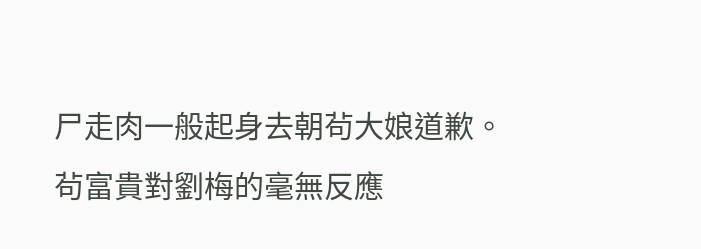尸走肉一般起身去朝茍大娘道歉。
茍富貴對劉梅的毫無反應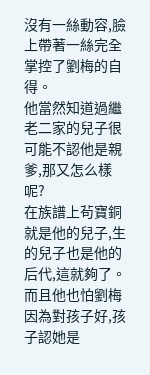沒有一絲動容,臉上帶著一絲完全掌控了劉梅的自得。
他當然知道過繼老二家的兒子很可能不認他是親爹,那又怎么樣呢?
在族譜上茍寶銅就是他的兒子,生的兒子也是他的后代,這就夠了。
而且他也怕劉梅因為對孩子好,孩子認她是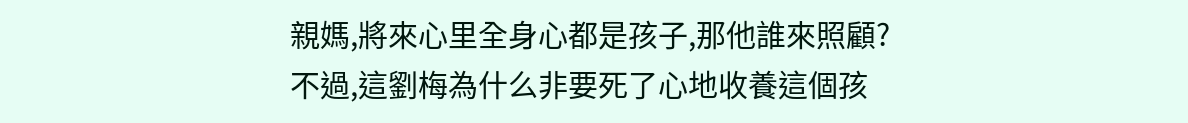親媽,將來心里全身心都是孩子,那他誰來照顧?
不過,這劉梅為什么非要死了心地收養這個孩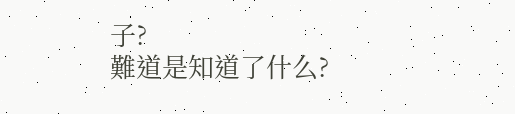子?
難道是知道了什么?